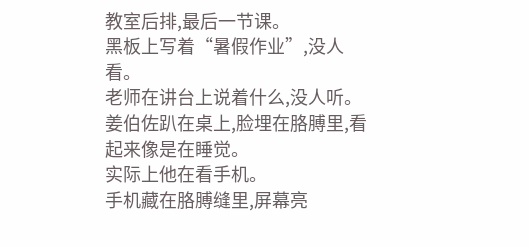教室后排,最后一节课。
黑板上写着“暑假作业”,没人看。
老师在讲台上说着什么,没人听。
姜伯佐趴在桌上,脸埋在胳膊里,看起来像是在睡觉。
实际上他在看手机。
手机藏在胳膊缝里,屏幕亮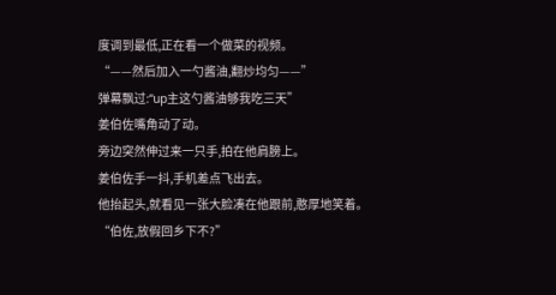度调到最低,正在看一个做菜的视频。
“——然后加入一勺酱油,翻炒均匀——”
弹幕飘过:“up主这勺酱油够我吃三天”
姜伯佐嘴角动了动。
旁边突然伸过来一只手,拍在他肩膀上。
姜伯佐手一抖,手机差点飞出去。
他抬起头,就看见一张大脸凑在他跟前,憨厚地笑着。
“伯佐,放假回乡下不?”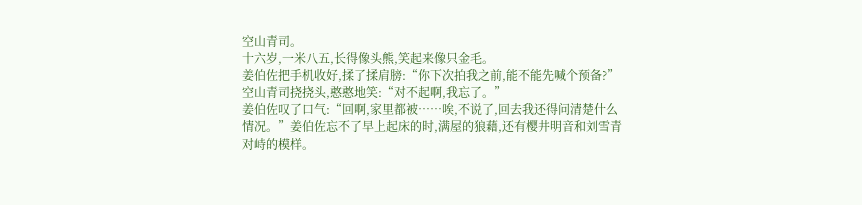空山青司。
十六岁,一米八五,长得像头熊,笑起来像只金毛。
姜伯佐把手机收好,揉了揉肩膀:“你下次拍我之前,能不能先喊个预备?”
空山青司挠挠头,憨憨地笑:“对不起啊,我忘了。”
姜伯佐叹了口气:“回啊,家里都被……唉,不说了,回去我还得问清楚什么情况。”姜伯佐忘不了早上起床的时,满屋的狼藉,还有樱井明音和刘雪青对峙的模样。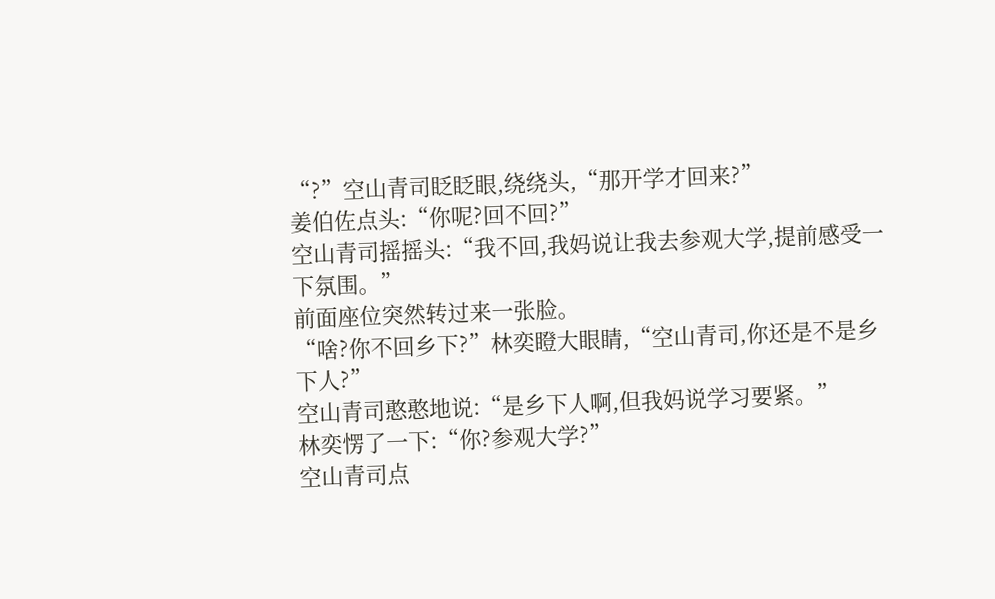“?”空山青司眨眨眼,绕绕头,“那开学才回来?”
姜伯佐点头:“你呢?回不回?”
空山青司摇摇头:“我不回,我妈说让我去参观大学,提前感受一下氛围。”
前面座位突然转过来一张脸。
“啥?你不回乡下?”林奕瞪大眼睛,“空山青司,你还是不是乡下人?”
空山青司憨憨地说:“是乡下人啊,但我妈说学习要紧。”
林奕愣了一下:“你?参观大学?”
空山青司点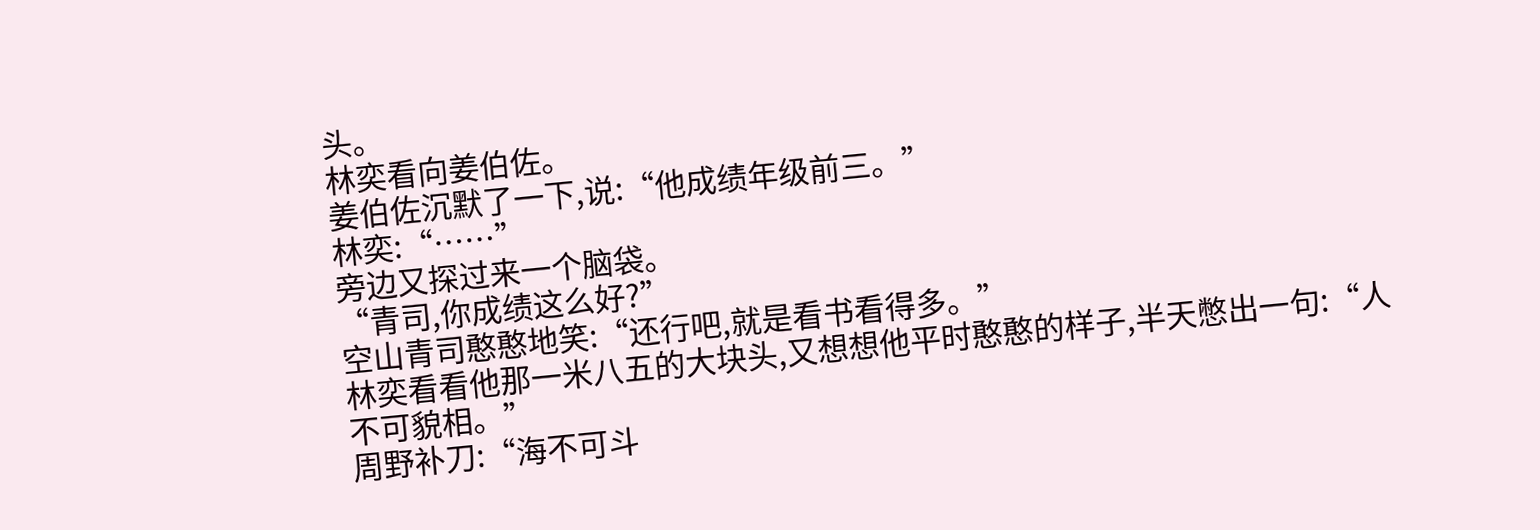头。
林奕看向姜伯佐。
姜伯佐沉默了一下,说:“他成绩年级前三。”
林奕:“……”
旁边又探过来一个脑袋。
“青司,你成绩这么好?”
空山青司憨憨地笑:“还行吧,就是看书看得多。”
林奕看看他那一米八五的大块头,又想想他平时憨憨的样子,半天憋出一句:“人不可貌相。”
周野补刀:“海不可斗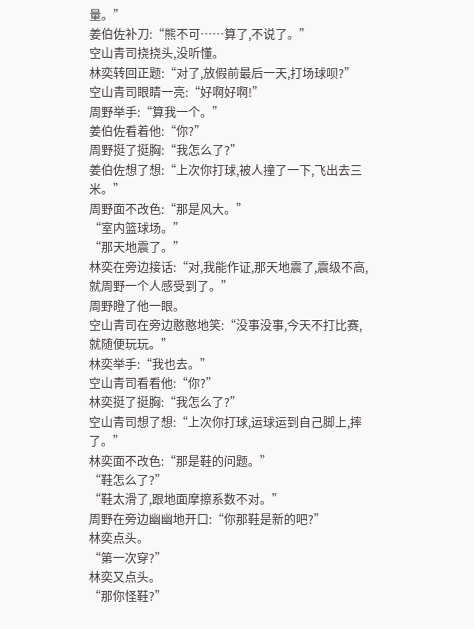量。”
姜伯佐补刀:“熊不可……算了,不说了。”
空山青司挠挠头,没听懂。
林奕转回正题:“对了,放假前最后一天,打场球呗?”
空山青司眼睛一亮:“好啊好啊!”
周野举手:“算我一个。”
姜伯佐看着他:“你?”
周野挺了挺胸:“我怎么了?”
姜伯佐想了想:“上次你打球,被人撞了一下,飞出去三米。”
周野面不改色:“那是风大。”
“室内篮球场。”
“那天地震了。”
林奕在旁边接话:“对,我能作证,那天地震了,震级不高,就周野一个人感受到了。”
周野瞪了他一眼。
空山青司在旁边憨憨地笑:“没事没事,今天不打比赛,就随便玩玩。”
林奕举手:“我也去。”
空山青司看看他:“你?”
林奕挺了挺胸:“我怎么了?”
空山青司想了想:“上次你打球,运球运到自己脚上,摔了。”
林奕面不改色:“那是鞋的问题。”
“鞋怎么了?”
“鞋太滑了,跟地面摩擦系数不对。”
周野在旁边幽幽地开口:“你那鞋是新的吧?”
林奕点头。
“第一次穿?”
林奕又点头。
“那你怪鞋?”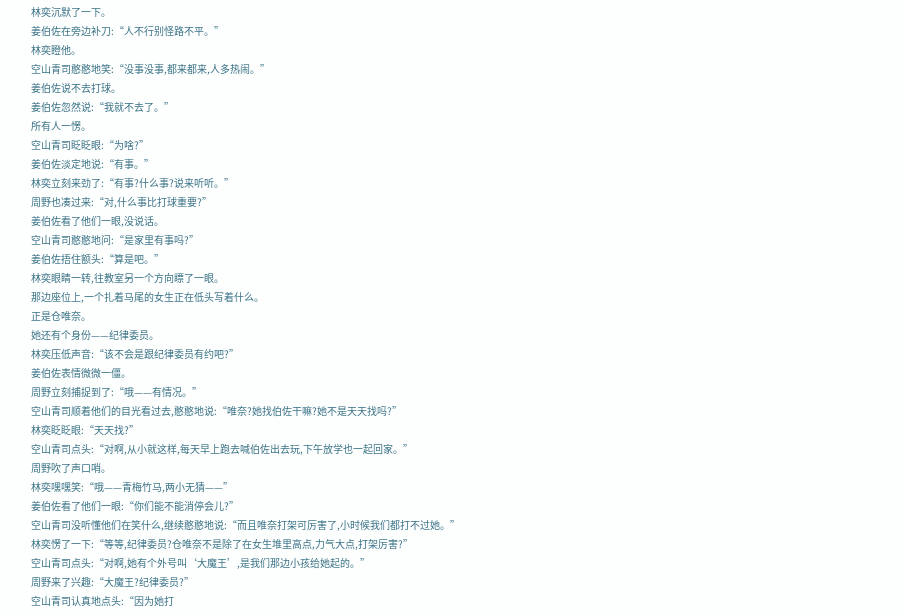林奕沉默了一下。
姜伯佐在旁边补刀:“人不行别怪路不平。”
林奕瞪他。
空山青司憨憨地笑:“没事没事,都来都来,人多热闹。”
姜伯佐说不去打球。
姜伯佐忽然说:“我就不去了。”
所有人一愣。
空山青司眨眨眼:“为啥?”
姜伯佐淡定地说:“有事。”
林奕立刻来劲了:“有事?什么事?说来听听。”
周野也凑过来:“对,什么事比打球重要?”
姜伯佐看了他们一眼,没说话。
空山青司憨憨地问:“是家里有事吗?”
姜伯佐捂住额头:“算是吧。”
林奕眼睛一转,往教室另一个方向瞟了一眼。
那边座位上,一个扎着马尾的女生正在低头写着什么。
正是仓唯奈。
她还有个身份——纪律委员。
林奕压低声音:“该不会是跟纪律委员有约吧?”
姜伯佐表情微微一僵。
周野立刻捕捉到了:“哦——有情况。”
空山青司顺着他们的目光看过去,憨憨地说:“唯奈?她找伯佐干嘛?她不是天天找吗?”
林奕眨眨眼:“天天找?”
空山青司点头:“对啊,从小就这样,每天早上跑去喊伯佐出去玩,下午放学也一起回家。”
周野吹了声口哨。
林奕嘿嘿笑:“哦——青梅竹马,两小无猜——”
姜伯佐看了他们一眼:“你们能不能消停会儿?”
空山青司没听懂他们在笑什么,继续憨憨地说:“而且唯奈打架可厉害了,小时候我们都打不过她。”
林奕愣了一下:“等等,纪律委员?仓唯奈不是除了在女生堆里高点,力气大点,打架厉害?”
空山青司点头:“对啊,她有个外号叫‘大魔王’,是我们那边小孩给她起的。”
周野来了兴趣:“大魔王?纪律委员?”
空山青司认真地点头:“因为她打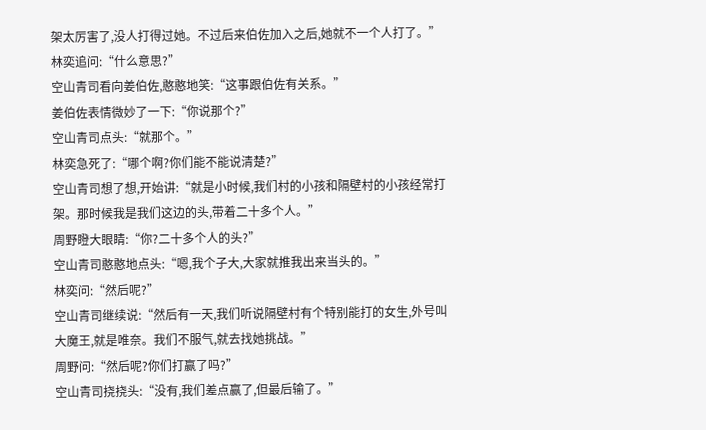架太厉害了,没人打得过她。不过后来伯佐加入之后,她就不一个人打了。”
林奕追问:“什么意思?”
空山青司看向姜伯佐,憨憨地笑:“这事跟伯佐有关系。”
姜伯佐表情微妙了一下:“你说那个?”
空山青司点头:“就那个。”
林奕急死了:“哪个啊?你们能不能说清楚?”
空山青司想了想,开始讲:“就是小时候,我们村的小孩和隔壁村的小孩经常打架。那时候我是我们这边的头,带着二十多个人。”
周野瞪大眼睛:“你?二十多个人的头?”
空山青司憨憨地点头:“嗯,我个子大,大家就推我出来当头的。”
林奕问:“然后呢?”
空山青司继续说:“然后有一天,我们听说隔壁村有个特别能打的女生,外号叫大魔王,就是唯奈。我们不服气,就去找她挑战。”
周野问:“然后呢?你们打赢了吗?”
空山青司挠挠头:“没有,我们差点赢了,但最后输了。”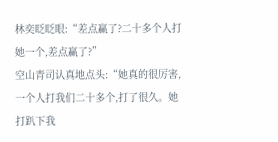林奕眨眨眼:“差点赢了?二十多个人打她一个,差点赢了?”
空山青司认真地点头:“她真的很厉害,一个人打我们二十多个,打了很久。她打趴下我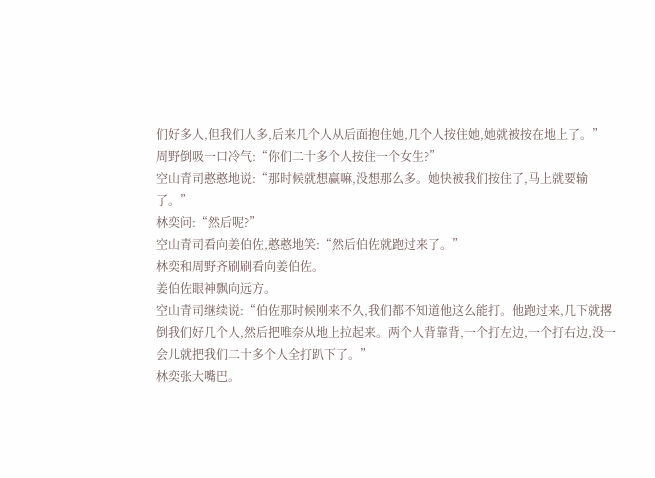们好多人,但我们人多,后来几个人从后面抱住她,几个人按住她,她就被按在地上了。”
周野倒吸一口冷气:“你们二十多个人按住一个女生?”
空山青司憨憨地说:“那时候就想赢嘛,没想那么多。她快被我们按住了,马上就要输了。”
林奕问:“然后呢?”
空山青司看向姜伯佐,憨憨地笑:“然后伯佐就跑过来了。”
林奕和周野齐刷刷看向姜伯佐。
姜伯佐眼神飘向远方。
空山青司继续说:“伯佐那时候刚来不久,我们都不知道他这么能打。他跑过来,几下就撂倒我们好几个人,然后把唯奈从地上拉起来。两个人背靠背,一个打左边,一个打右边,没一会儿就把我们二十多个人全打趴下了。”
林奕张大嘴巴。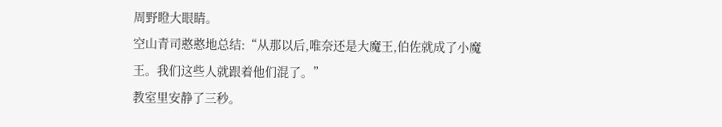周野瞪大眼睛。
空山青司憨憨地总结:“从那以后,唯奈还是大魔王,伯佐就成了小魔王。我们这些人就跟着他们混了。”
教室里安静了三秒。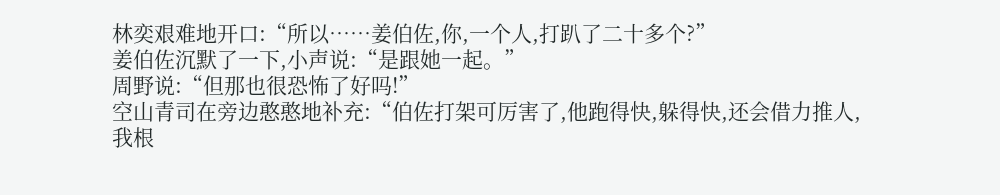林奕艰难地开口:“所以……姜伯佐,你,一个人,打趴了二十多个?”
姜伯佐沉默了一下,小声说:“是跟她一起。”
周野说:“但那也很恐怖了好吗!”
空山青司在旁边憨憨地补充:“伯佐打架可厉害了,他跑得快,躲得快,还会借力推人,我根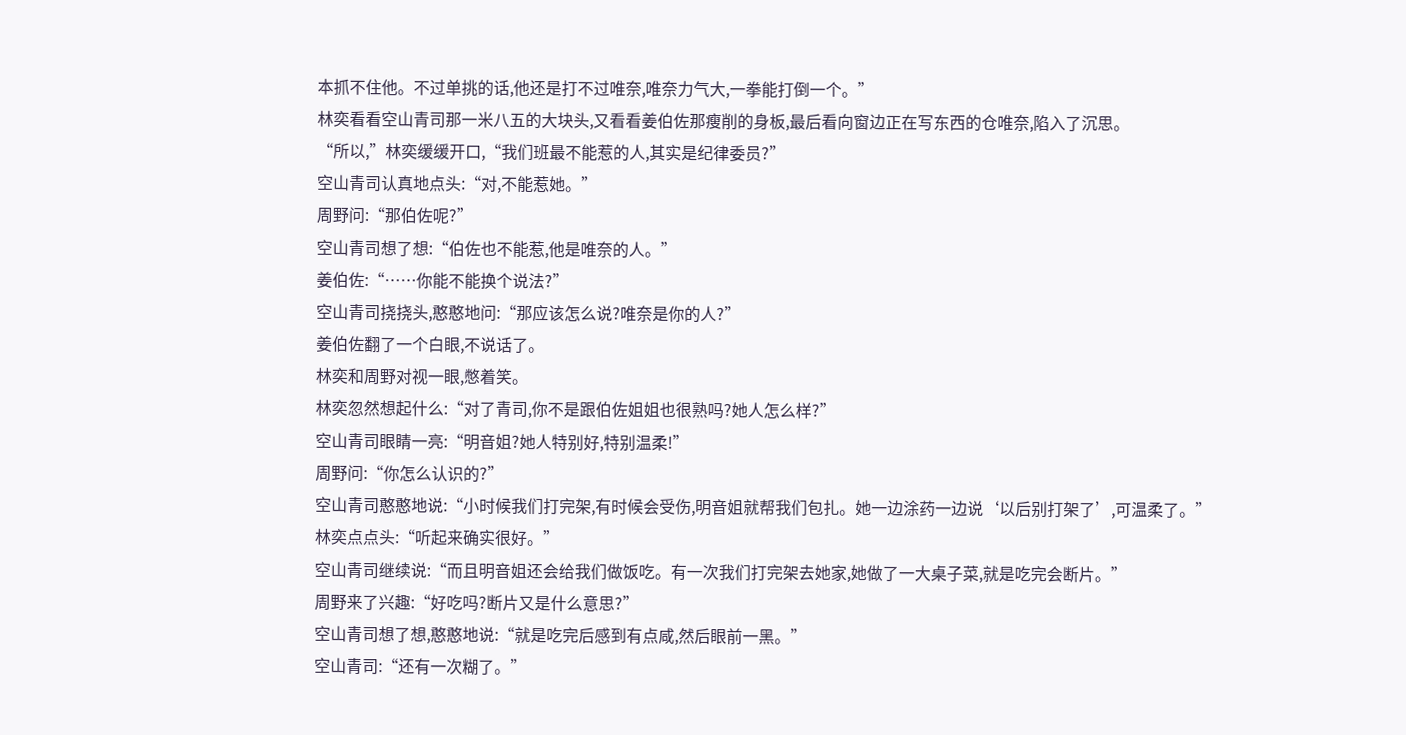本抓不住他。不过单挑的话,他还是打不过唯奈,唯奈力气大,一拳能打倒一个。”
林奕看看空山青司那一米八五的大块头,又看看姜伯佐那瘦削的身板,最后看向窗边正在写东西的仓唯奈,陷入了沉思。
“所以,”林奕缓缓开口,“我们班最不能惹的人,其实是纪律委员?”
空山青司认真地点头:“对,不能惹她。”
周野问:“那伯佐呢?”
空山青司想了想:“伯佐也不能惹,他是唯奈的人。”
姜伯佐:“……你能不能换个说法?”
空山青司挠挠头,憨憨地问:“那应该怎么说?唯奈是你的人?”
姜伯佐翻了一个白眼,不说话了。
林奕和周野对视一眼,憋着笑。
林奕忽然想起什么:“对了青司,你不是跟伯佐姐姐也很熟吗?她人怎么样?”
空山青司眼睛一亮:“明音姐?她人特别好,特别温柔!”
周野问:“你怎么认识的?”
空山青司憨憨地说:“小时候我们打完架,有时候会受伤,明音姐就帮我们包扎。她一边涂药一边说‘以后别打架了’,可温柔了。”
林奕点点头:“听起来确实很好。”
空山青司继续说:“而且明音姐还会给我们做饭吃。有一次我们打完架去她家,她做了一大桌子菜,就是吃完会断片。”
周野来了兴趣:“好吃吗?断片又是什么意思?”
空山青司想了想,憨憨地说:“就是吃完后感到有点咸,然后眼前一黑。”
空山青司:“还有一次糊了。”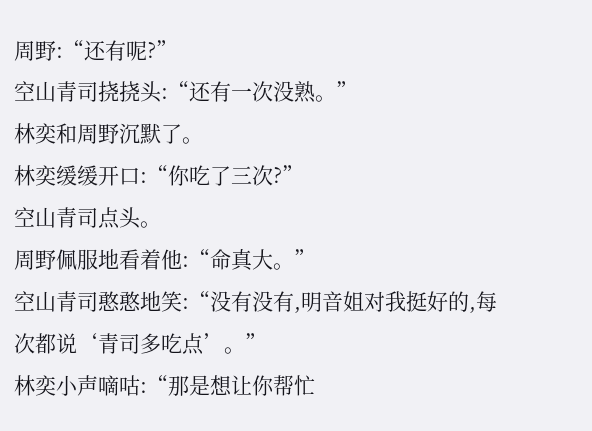周野:“还有呢?”
空山青司挠挠头:“还有一次没熟。”
林奕和周野沉默了。
林奕缓缓开口:“你吃了三次?”
空山青司点头。
周野佩服地看着他:“命真大。”
空山青司憨憨地笑:“没有没有,明音姐对我挺好的,每次都说‘青司多吃点’。”
林奕小声嘀咕:“那是想让你帮忙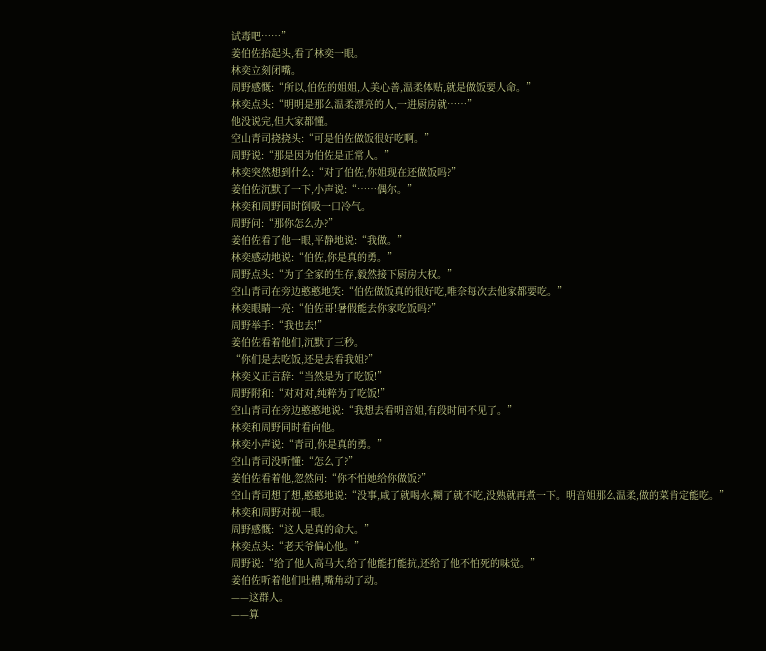试毒吧……”
姜伯佐抬起头,看了林奕一眼。
林奕立刻闭嘴。
周野感慨:“所以,伯佐的姐姐,人美心善,温柔体贴,就是做饭要人命。”
林奕点头:“明明是那么温柔漂亮的人,一进厨房就……”
他没说完,但大家都懂。
空山青司挠挠头:“可是伯佐做饭很好吃啊。”
周野说:“那是因为伯佐是正常人。”
林奕突然想到什么:“对了伯佐,你姐现在还做饭吗?”
姜伯佐沉默了一下,小声说:“……偶尔。”
林奕和周野同时倒吸一口冷气。
周野问:“那你怎么办?”
姜伯佐看了他一眼,平静地说:“我做。”
林奕感动地说:“伯佐,你是真的勇。”
周野点头:“为了全家的生存,毅然接下厨房大权。”
空山青司在旁边憨憨地笑:“伯佐做饭真的很好吃,唯奈每次去他家都要吃。”
林奕眼睛一亮:“伯佐哥!暑假能去你家吃饭吗?”
周野举手:“我也去!”
姜伯佐看着他们,沉默了三秒。
“你们是去吃饭,还是去看我姐?”
林奕义正言辞:“当然是为了吃饭!”
周野附和:“对对对,纯粹为了吃饭!”
空山青司在旁边憨憨地说:“我想去看明音姐,有段时间不见了。”
林奕和周野同时看向他。
林奕小声说:“青司,你是真的勇。”
空山青司没听懂:“怎么了?”
姜伯佐看着他,忽然问:“你不怕她给你做饭?”
空山青司想了想,憨憨地说:“没事,咸了就喝水,糊了就不吃,没熟就再煮一下。明音姐那么温柔,做的菜肯定能吃。”
林奕和周野对视一眼。
周野感慨:“这人是真的命大。”
林奕点头:“老天爷偏心他。”
周野说:“给了他人高马大,给了他能打能抗,还给了他不怕死的味觉。”
姜伯佐听着他们吐槽,嘴角动了动。
——这群人。
——算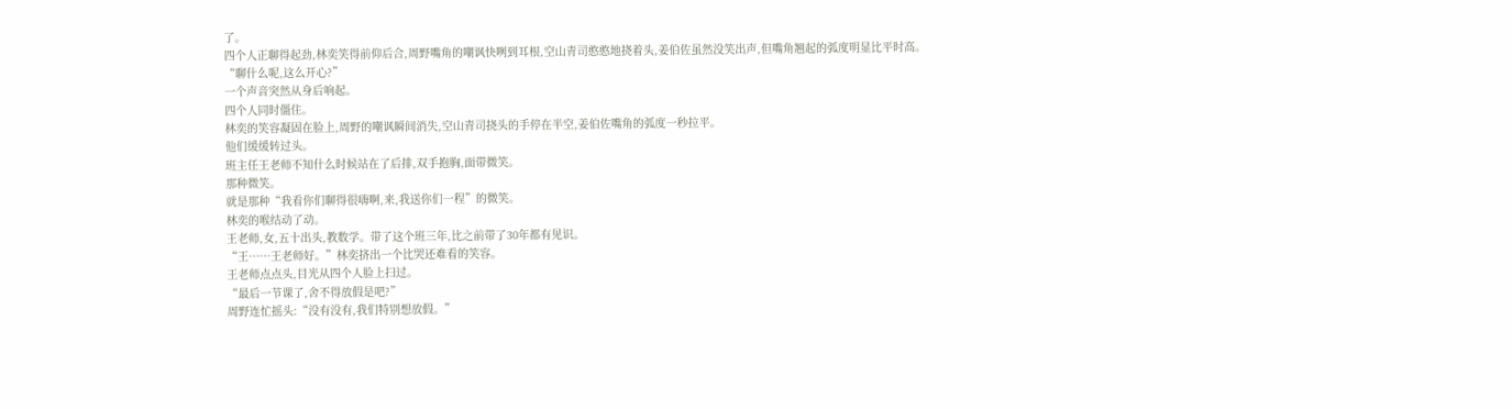了。
四个人正聊得起劲,林奕笑得前仰后合,周野嘴角的嘲讽快咧到耳根,空山青司憨憨地挠着头,姜伯佐虽然没笑出声,但嘴角翘起的弧度明显比平时高。
“聊什么呢,这么开心?”
一个声音突然从身后响起。
四个人同时僵住。
林奕的笑容凝固在脸上,周野的嘲讽瞬间消失,空山青司挠头的手停在半空,姜伯佐嘴角的弧度一秒拉平。
他们缓缓转过头。
班主任王老师不知什么时候站在了后排,双手抱胸,面带微笑。
那种微笑。
就是那种“我看你们聊得很嗨啊,来,我送你们一程”的微笑。
林奕的喉结动了动。
王老师,女,五十出头,教数学。带了这个班三年,比之前带了30年都有见识。
“王……王老师好。”林奕挤出一个比哭还难看的笑容。
王老师点点头,目光从四个人脸上扫过。
“最后一节课了,舍不得放假是吧?”
周野连忙摇头:“没有没有,我们特别想放假。”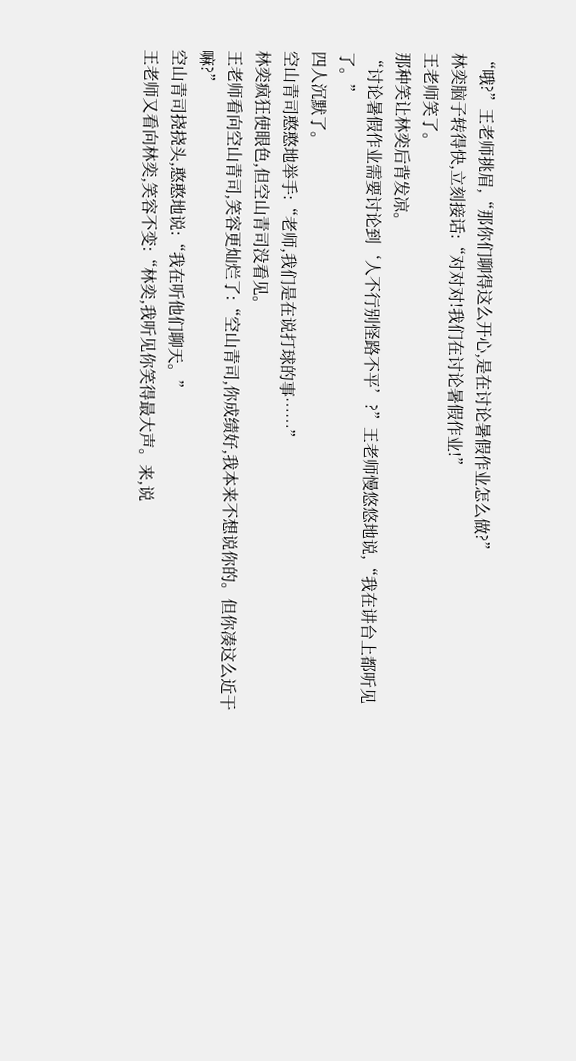“哦?”王老师挑眉,“那你们聊得这么开心,是在讨论暑假作业怎么做?”
林奕脑子转得快,立刻接话:“对对对!我们在讨论暑假作业!”
王老师笑了。
那种笑让林奕后背发凉。
“讨论暑假作业需要讨论到‘人不行别怪路不平’?”王老师慢悠悠地说,“我在讲台上都听见了。”
四人沉默了。
空山青司憨憨地举手:“老师,我们是在说打球的事……”
林奕疯狂使眼色,但空山青司没看见。
王老师看向空山青司,笑容更灿烂了:“空山青司,你成绩好,我本来不想说你的。但你凑这么近干嘛?”
空山青司挠挠头,憨憨地说:“我在听他们聊天。”
王老师又看向林奕,笑容不变:“林奕,我听见你笑得最大声。来,说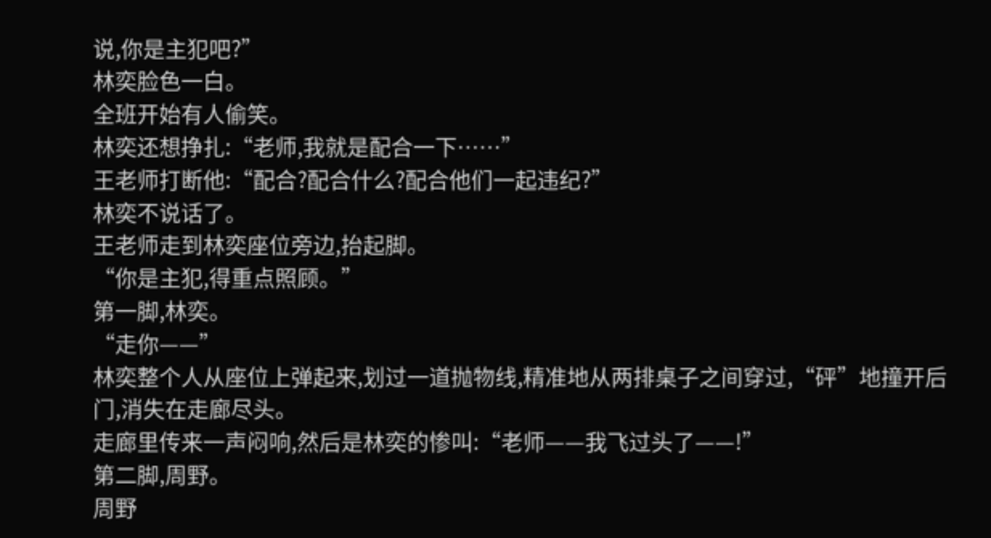说,你是主犯吧?”
林奕脸色一白。
全班开始有人偷笑。
林奕还想挣扎:“老师,我就是配合一下……”
王老师打断他:“配合?配合什么?配合他们一起违纪?”
林奕不说话了。
王老师走到林奕座位旁边,抬起脚。
“你是主犯,得重点照顾。”
第一脚,林奕。
“走你——”
林奕整个人从座位上弹起来,划过一道抛物线,精准地从两排桌子之间穿过,“砰”地撞开后门,消失在走廊尽头。
走廊里传来一声闷响,然后是林奕的惨叫:“老师——我飞过头了——!”
第二脚,周野。
周野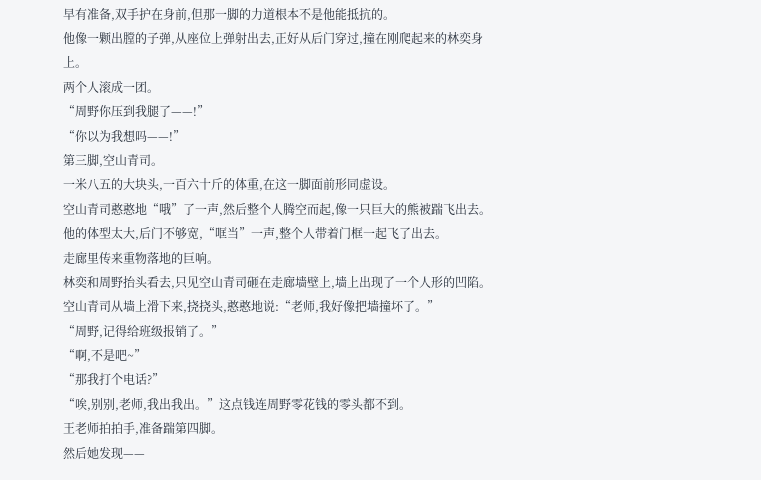早有准备,双手护在身前,但那一脚的力道根本不是他能抵抗的。
他像一颗出膛的子弹,从座位上弹射出去,正好从后门穿过,撞在刚爬起来的林奕身上。
两个人滚成一团。
“周野你压到我腿了——!”
“你以为我想吗——!”
第三脚,空山青司。
一米八五的大块头,一百六十斤的体重,在这一脚面前形同虚设。
空山青司憨憨地“哦”了一声,然后整个人腾空而起,像一只巨大的熊被踹飞出去。
他的体型太大,后门不够宽,“哐当”一声,整个人带着门框一起飞了出去。
走廊里传来重物落地的巨响。
林奕和周野抬头看去,只见空山青司砸在走廊墙壁上,墙上出现了一个人形的凹陷。
空山青司从墙上滑下来,挠挠头,憨憨地说:“老师,我好像把墙撞坏了。”
“周野,记得给班级报销了。”
“啊,不是吧~”
“那我打个电话?”
“唉,别别,老师,我出我出。”这点钱连周野零花钱的零头都不到。
王老师拍拍手,准备踹第四脚。
然后她发现——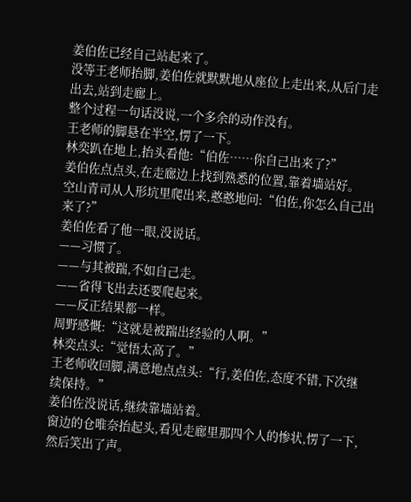姜伯佐已经自己站起来了。
没等王老师抬脚,姜伯佐就默默地从座位上走出来,从后门走出去,站到走廊上。
整个过程一句话没说,一个多余的动作没有。
王老师的脚悬在半空,愣了一下。
林奕趴在地上,抬头看他:“伯佐……你自己出来了?”
姜伯佐点点头,在走廊边上找到熟悉的位置,靠着墙站好。
空山青司从人形坑里爬出来,憨憨地问:“伯佐,你怎么自己出来了?”
姜伯佐看了他一眼,没说话。
——习惯了。
——与其被踹,不如自己走。
——省得飞出去还要爬起来。
——反正结果都一样。
周野感慨:“这就是被踹出经验的人啊。”
林奕点头:“觉悟太高了。”
王老师收回脚,满意地点点头:“行,姜伯佐,态度不错,下次继续保持。”
姜伯佐没说话,继续靠墙站着。
窗边的仓唯奈抬起头,看见走廊里那四个人的惨状,愣了一下,然后笑出了声。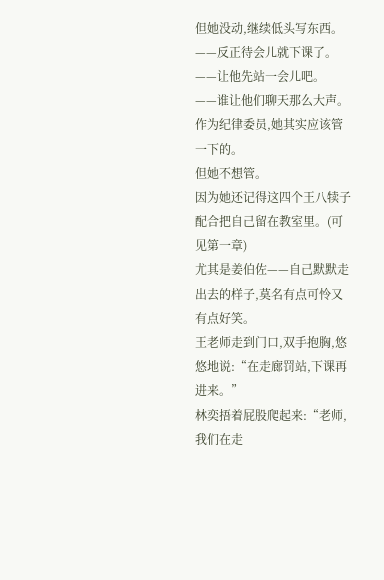但她没动,继续低头写东西。
——反正待会儿就下课了。
——让他先站一会儿吧。
——谁让他们聊天那么大声。
作为纪律委员,她其实应该管一下的。
但她不想管。
因为她还记得这四个王八犊子配合把自己留在教室里。(可见第一章)
尤其是姜伯佐——自己默默走出去的样子,莫名有点可怜又有点好笑。
王老师走到门口,双手抱胸,悠悠地说:“在走廊罚站,下课再进来。”
林奕捂着屁股爬起来:“老师,我们在走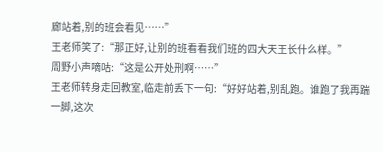廊站着,别的班会看见……”
王老师笑了:“那正好,让别的班看看我们班的四大天王长什么样。”
周野小声嘀咕:“这是公开处刑啊……”
王老师转身走回教室,临走前丢下一句:“好好站着,别乱跑。谁跑了我再踹一脚,这次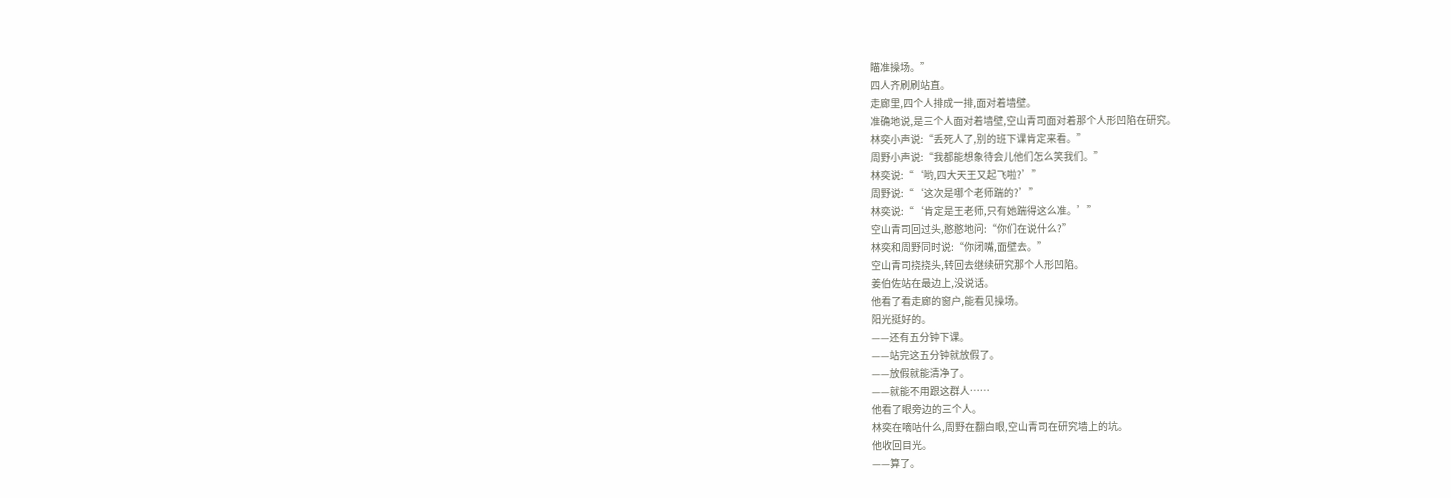瞄准操场。”
四人齐刷刷站直。
走廊里,四个人排成一排,面对着墙壁。
准确地说,是三个人面对着墙壁,空山青司面对着那个人形凹陷在研究。
林奕小声说:“丢死人了,别的班下课肯定来看。”
周野小声说:“我都能想象待会儿他们怎么笑我们。”
林奕说:“‘哟,四大天王又起飞啦?’”
周野说:“‘这次是哪个老师踹的?’”
林奕说:“‘肯定是王老师,只有她踹得这么准。’”
空山青司回过头,憨憨地问:“你们在说什么?”
林奕和周野同时说:“你闭嘴,面壁去。”
空山青司挠挠头,转回去继续研究那个人形凹陷。
姜伯佐站在最边上,没说话。
他看了看走廊的窗户,能看见操场。
阳光挺好的。
——还有五分钟下课。
——站完这五分钟就放假了。
——放假就能清净了。
——就能不用跟这群人……
他看了眼旁边的三个人。
林奕在嘀咕什么,周野在翻白眼,空山青司在研究墙上的坑。
他收回目光。
——算了。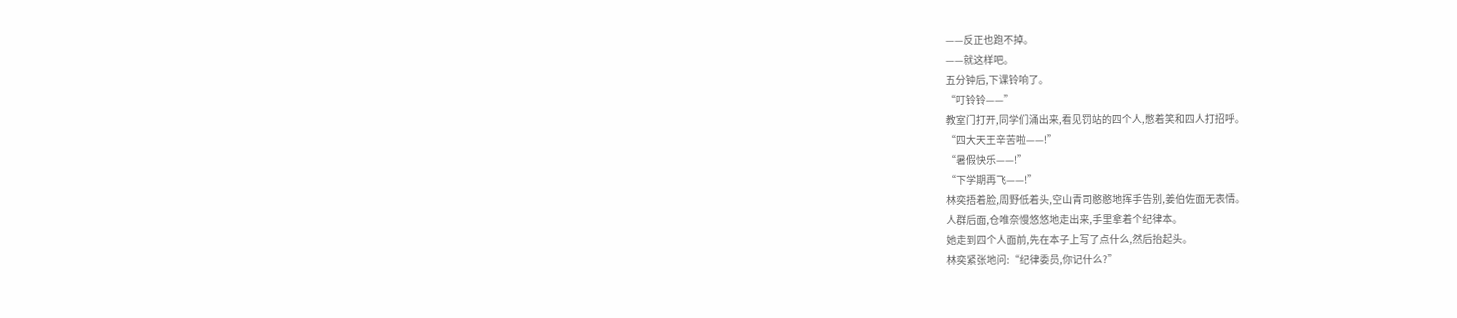——反正也跑不掉。
——就这样吧。
五分钟后,下课铃响了。
“叮铃铃——”
教室门打开,同学们涌出来,看见罚站的四个人,憋着笑和四人打招呼。
“四大天王辛苦啦——!”
“暑假快乐——!”
“下学期再飞——!”
林奕捂着脸,周野低着头,空山青司憨憨地挥手告别,姜伯佐面无表情。
人群后面,仓唯奈慢悠悠地走出来,手里拿着个纪律本。
她走到四个人面前,先在本子上写了点什么,然后抬起头。
林奕紧张地问:“纪律委员,你记什么?”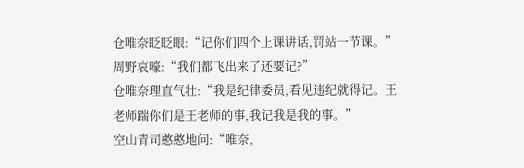仓唯奈眨眨眼:“记你们四个上课讲话,罚站一节课。”
周野哀嚎:“我们都飞出来了还要记?”
仓唯奈理直气壮:“我是纪律委员,看见违纪就得记。王老师踹你们是王老师的事,我记我是我的事。”
空山青司憨憨地问:“唯奈,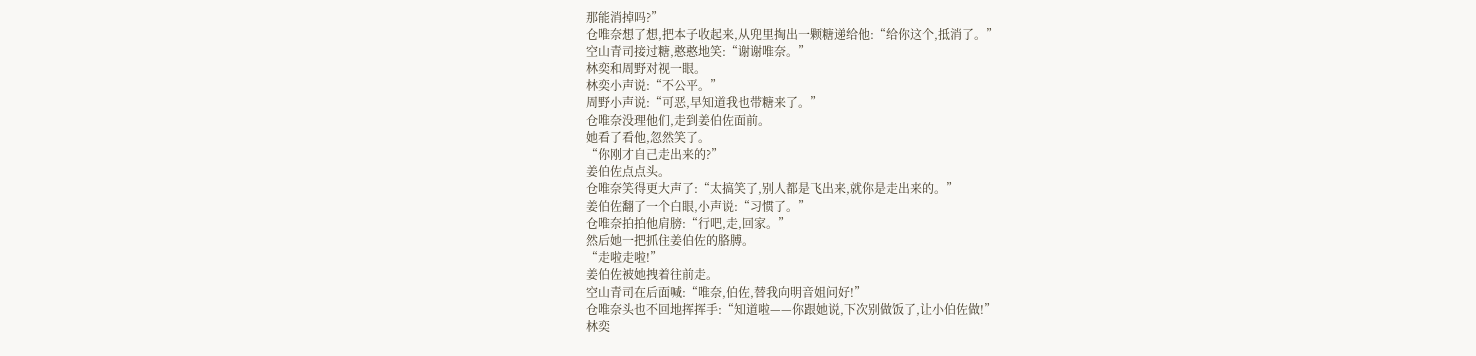那能消掉吗?”
仓唯奈想了想,把本子收起来,从兜里掏出一颗糖递给他:“给你这个,抵消了。”
空山青司接过糖,憨憨地笑:“谢谢唯奈。”
林奕和周野对视一眼。
林奕小声说:“不公平。”
周野小声说:“可恶,早知道我也带糖来了。”
仓唯奈没理他们,走到姜伯佐面前。
她看了看他,忽然笑了。
“你刚才自己走出来的?”
姜伯佐点点头。
仓唯奈笑得更大声了:“太搞笑了,别人都是飞出来,就你是走出来的。”
姜伯佐翻了一个白眼,小声说:“习惯了。”
仓唯奈拍拍他肩膀:“行吧,走,回家。”
然后她一把抓住姜伯佐的胳膊。
“走啦走啦!”
姜伯佐被她拽着往前走。
空山青司在后面喊:“唯奈,伯佐,替我向明音姐问好!”
仓唯奈头也不回地挥挥手:“知道啦——你跟她说,下次别做饭了,让小伯佐做!”
林奕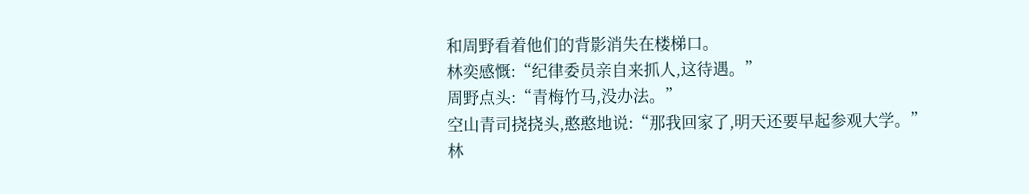和周野看着他们的背影消失在楼梯口。
林奕感慨:“纪律委员亲自来抓人,这待遇。”
周野点头:“青梅竹马,没办法。”
空山青司挠挠头,憨憨地说:“那我回家了,明天还要早起参观大学。”
林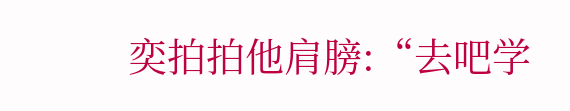奕拍拍他肩膀:“去吧学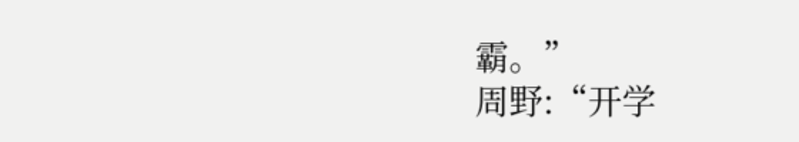霸。”
周野:“开学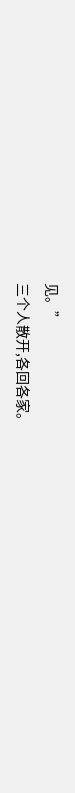见。”
三个人散开,各回各家。